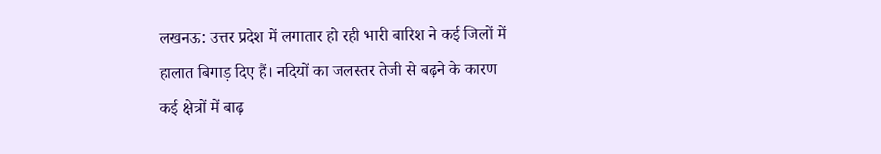लखनऊ: उत्तर प्रदेश में लगातार हो रही भारी बारिश ने कई जिलों में हालात बिगाड़ दिए हैं। नदियों का जलस्तर तेजी से बढ़ने के कारण कई क्षेत्रों में बाढ़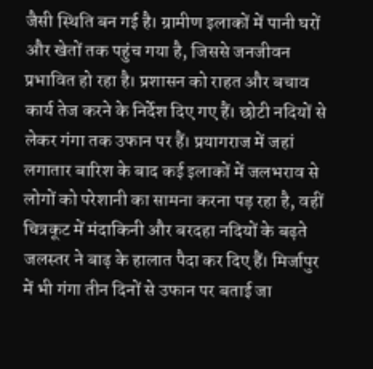जैसी स्थिति बन गई है। ग्रामीण इलाकों में पानी घरों और खेतों तक पहुंच गया है, जिससे जनजीवन प्रभावित हो रहा है। प्रशासन को राहत और बचाव कार्य तेज करने के निर्देश दिए गए हैं। छोटी नदियों से लेकर गंगा तक उफान पर हैं। प्रयागराज में जहां लगातार बारिश के बाद कई इलाकों में जलभराव से लोगों को परेशानी का सामना करना पड़ रहा है, वहीं चित्रकूट में मंदाकिनी और बरदहा नदियों के बढ़ते जलस्तर ने बाढ़ के हालात पैदा कर दिए हैं। मिर्जापुर में भी गंगा तीन दिनों से उफान पर बताई जा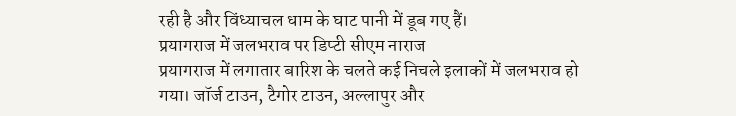रही है और विंध्याचल धाम के घाट पानी में डूब गए हैं।
प्रयागराज में जलभराव पर डिप्टी सीएम नाराज
प्रयागराज में लगातार बारिश के चलते कई निचले इलाकों में जलभराव हो गया। जॉर्ज टाउन, टैगोर टाउन, अल्लापुर और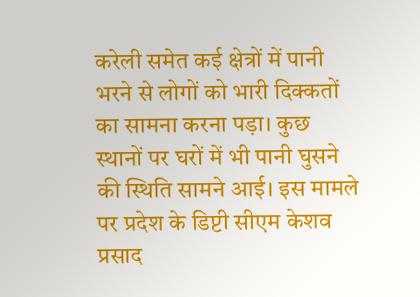करेली समेत कई क्षेत्रों में पानी भरने से लोगों को भारी दिक्कतों का सामना करना पड़ा। कुछ स्थानों पर घरों में भी पानी घुसने की स्थिति सामने आई। इस मामले पर प्रदेश के डिप्टी सीएम केशव प्रसाद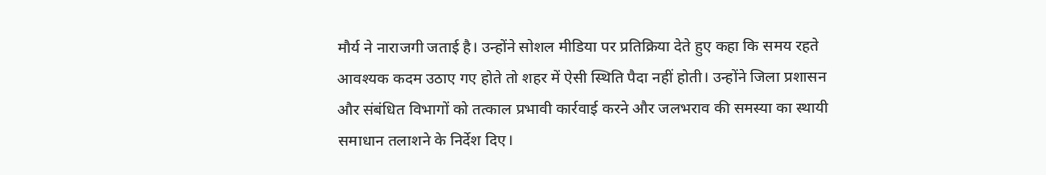मौर्य ने नाराजगी जताई है। उन्होंने सोशल मीडिया पर प्रतिक्रिया देते हुए कहा कि समय रहते आवश्यक कदम उठाए गए होते तो शहर में ऐसी स्थिति पैदा नहीं होती। उन्होंने जिला प्रशासन और संबंधित विभागों को तत्काल प्रभावी कार्रवाई करने और जलभराव की समस्या का स्थायी समाधान तलाशने के निर्देश दिए।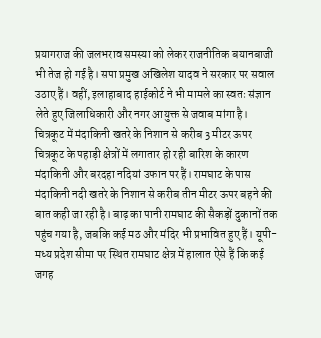प्रयागराज की जलभराव समस्या को लेकर राजनीतिक बयानबाजी भी तेज हो गई है। सपा प्रमुख अखिलेश यादव ने सरकार पर सवाल उठाए हैं। वहीं, इलाहाबाद हाईकोर्ट ने भी मामले का स्वतः संज्ञान लेते हुए जिलाधिकारी और नगर आयुक्त से जवाब मांगा है।
चित्रकूट में मंदाकिनी खतरे के निशान से करीब 3 मीटर ऊपर
चित्रकूट के पहाड़ी क्षेत्रों में लगातार हो रही बारिश के कारण मंदाकिनी और बरदहा नदियां उफान पर हैं। रामघाट के पास मंदाकिनी नदी खतरे के निशान से करीब तीन मीटर ऊपर बहने की बात कही जा रही है। बाढ़ का पानी रामघाट की सैकड़ों दुकानों तक पहुंच गया है, जबकि कई मठ और मंदिर भी प्रभावित हुए हैं। यूपी-मध्य प्रदेश सीमा पर स्थित रामघाट क्षेत्र में हालात ऐसे हैं कि कई जगह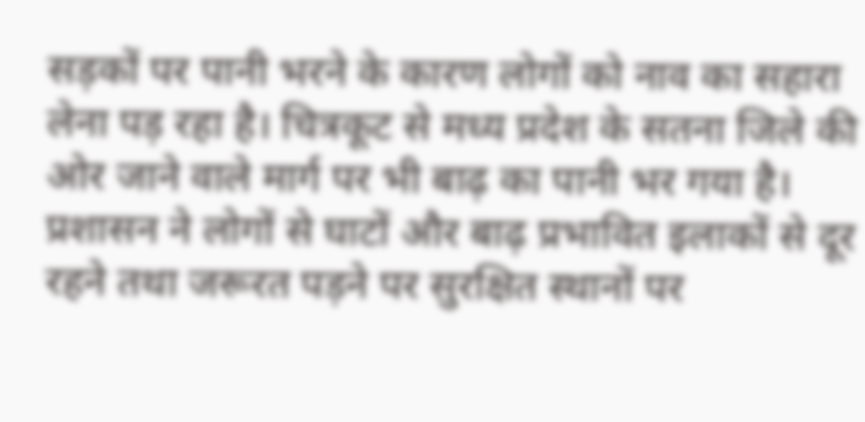सड़कों पर पानी भरने के कारण लोगों को नाव का सहारा लेना पड़ रहा है। चित्रकूट से मध्य प्रदेश के सतना जिले की ओर जाने वाले मार्ग पर भी बाढ़ का पानी भर गया है। प्रशासन ने लोगों से घाटों और बाढ़ प्रभावित इलाकों से दूर रहने तथा जरूरत पड़ने पर सुरक्षित स्थानों पर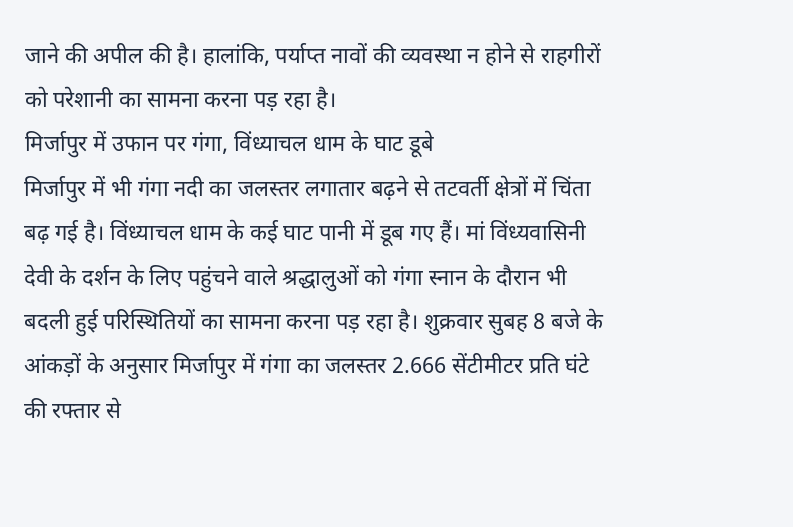जाने की अपील की है। हालांकि, पर्याप्त नावों की व्यवस्था न होने से राहगीरों को परेशानी का सामना करना पड़ रहा है।
मिर्जापुर में उफान पर गंगा, विंध्याचल धाम के घाट डूबे
मिर्जापुर में भी गंगा नदी का जलस्तर लगातार बढ़ने से तटवर्ती क्षेत्रों में चिंता बढ़ गई है। विंध्याचल धाम के कई घाट पानी में डूब गए हैं। मां विंध्यवासिनी देवी के दर्शन के लिए पहुंचने वाले श्रद्धालुओं को गंगा स्नान के दौरान भी बदली हुई परिस्थितियों का सामना करना पड़ रहा है। शुक्रवार सुबह 8 बजे के आंकड़ों के अनुसार मिर्जापुर में गंगा का जलस्तर 2.666 सेंटीमीटर प्रति घंटे की रफ्तार से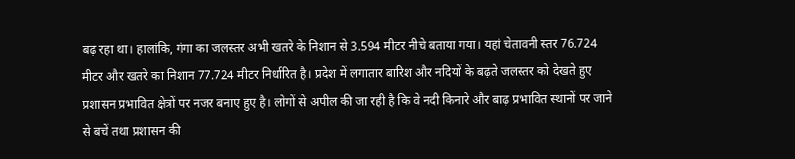बढ़ रहा था। हालांकि, गंगा का जलस्तर अभी खतरे के निशान से 3.594 मीटर नीचे बताया गया। यहां चेतावनी स्तर 76.724 मीटर और खतरे का निशान 77.724 मीटर निर्धारित है। प्रदेश में लगातार बारिश और नदियों के बढ़ते जलस्तर को देखते हुए प्रशासन प्रभावित क्षेत्रों पर नजर बनाए हुए है। लोगों से अपील की जा रही है कि वे नदी किनारे और बाढ़ प्रभावित स्थानों पर जाने से बचें तथा प्रशासन की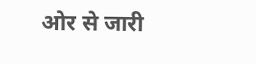ओर से जारी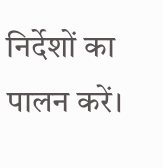निर्देशों का पालन करें।